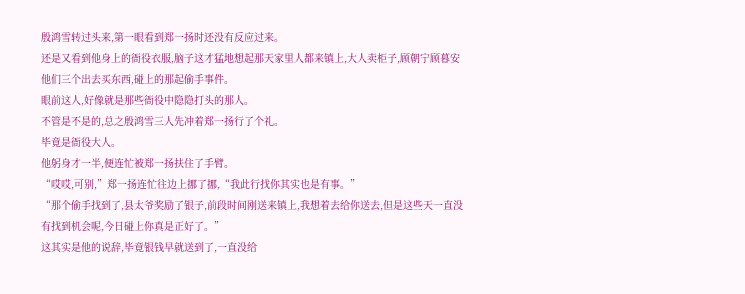殷鸿雪转过头来,第一眼看到郑一扬时还没有反应过来。
还是又看到他身上的衙役衣服,脑子这才猛地想起那天家里人都来镇上,大人卖柜子,顾朝宁顾暮安他们三个出去买东西,碰上的那起偷手事件。
眼前这人,好像就是那些衙役中隐隐打头的那人。
不管是不是的,总之殷鸿雪三人先冲着郑一扬行了个礼。
毕竟是衙役大人。
他躬身才一半,便连忙被郑一扬扶住了手臂。
“哎哎,可别,”郑一扬连忙往边上挪了挪,“我此行找你其实也是有事。”
“那个偷手找到了,县太爷奖励了银子,前段时间刚送来镇上,我想着去给你送去,但是这些天一直没有找到机会呢,今日碰上你真是正好了。”
这其实是他的说辞,毕竟银钱早就送到了,一直没给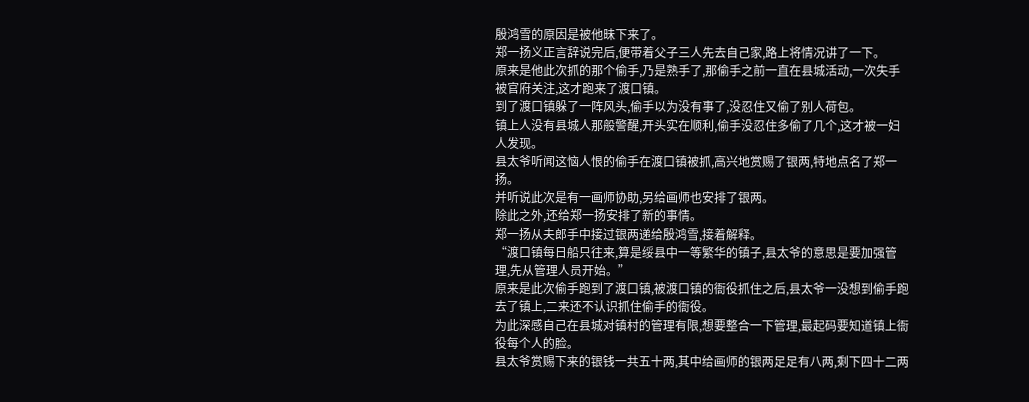殷鸿雪的原因是被他昧下来了。
郑一扬义正言辞说完后,便带着父子三人先去自己家,路上将情况讲了一下。
原来是他此次抓的那个偷手,乃是熟手了,那偷手之前一直在县城活动,一次失手被官府关注,这才跑来了渡口镇。
到了渡口镇躲了一阵风头,偷手以为没有事了,没忍住又偷了别人荷包。
镇上人没有县城人那般警醒,开头实在顺利,偷手没忍住多偷了几个,这才被一妇人发现。
县太爷听闻这恼人恨的偷手在渡口镇被抓,高兴地赏赐了银两,特地点名了郑一扬。
并听说此次是有一画师协助,另给画师也安排了银两。
除此之外,还给郑一扬安排了新的事情。
郑一扬从夫郎手中接过银两递给殷鸿雪,接着解释。
“渡口镇每日船只往来,算是绥县中一等繁华的镇子,县太爷的意思是要加强管理,先从管理人员开始。”
原来是此次偷手跑到了渡口镇,被渡口镇的衙役抓住之后,县太爷一没想到偷手跑去了镇上,二来还不认识抓住偷手的衙役。
为此深感自己在县城对镇村的管理有限,想要整合一下管理,最起码要知道镇上衙役每个人的脸。
县太爷赏赐下来的银钱一共五十两,其中给画师的银两足足有八两,剩下四十二两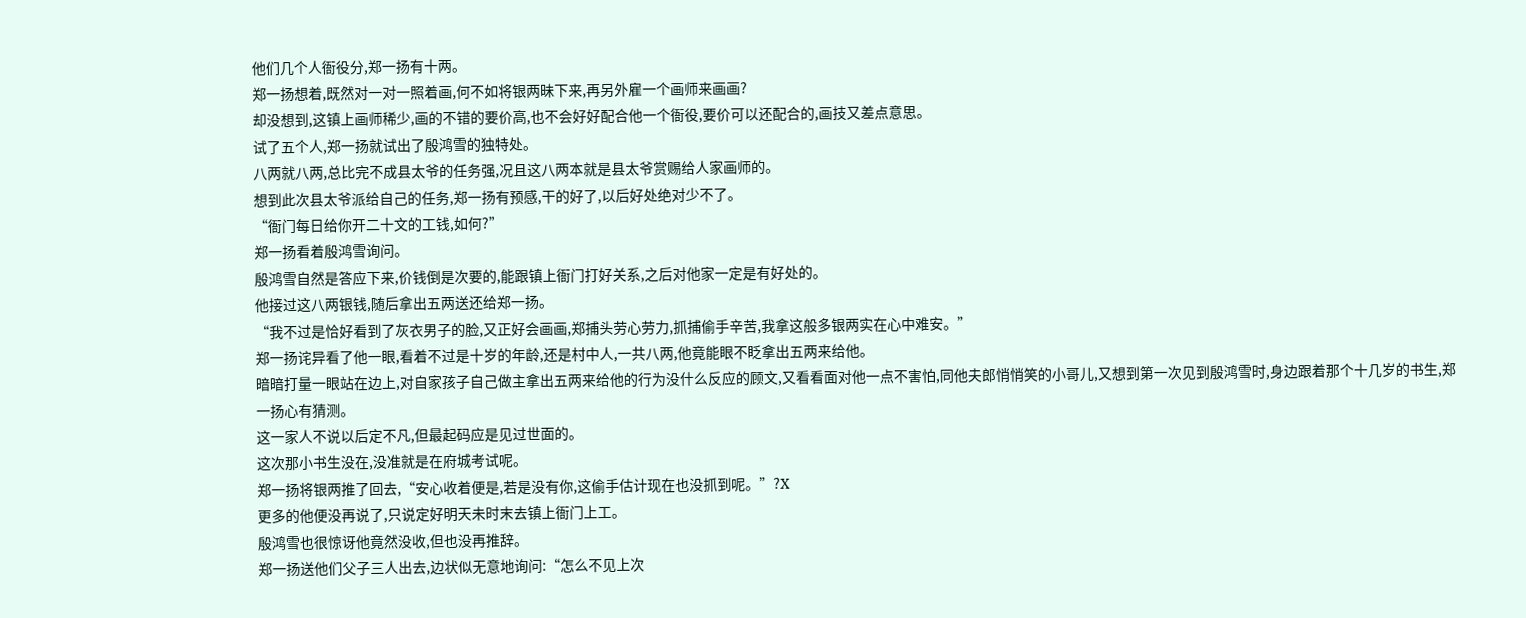他们几个人衙役分,郑一扬有十两。
郑一扬想着,既然对一对一照着画,何不如将银两昧下来,再另外雇一个画师来画画?
却没想到,这镇上画师稀少,画的不错的要价高,也不会好好配合他一个衙役,要价可以还配合的,画技又差点意思。
试了五个人,郑一扬就试出了殷鸿雪的独特处。
八两就八两,总比完不成县太爷的任务强,况且这八两本就是县太爷赏赐给人家画师的。
想到此次县太爷派给自己的任务,郑一扬有预感,干的好了,以后好处绝对少不了。
“衙门每日给你开二十文的工钱,如何?”
郑一扬看着殷鸿雪询问。
殷鸿雪自然是答应下来,价钱倒是次要的,能跟镇上衙门打好关系,之后对他家一定是有好处的。
他接过这八两银钱,随后拿出五两送还给郑一扬。
“我不过是恰好看到了灰衣男子的脸,又正好会画画,郑捕头劳心劳力,抓捕偷手辛苦,我拿这般多银两实在心中难安。”
郑一扬诧异看了他一眼,看着不过是十岁的年龄,还是村中人,一共八两,他竟能眼不眨拿出五两来给他。
暗暗打量一眼站在边上,对自家孩子自己做主拿出五两来给他的行为没什么反应的顾文,又看看面对他一点不害怕,同他夫郎悄悄笑的小哥儿,又想到第一次见到殷鸿雪时,身边跟着那个十几岁的书生,郑一扬心有猜测。
这一家人不说以后定不凡,但最起码应是见过世面的。
这次那小书生没在,没准就是在府城考试呢。
郑一扬将银两推了回去,“安心收着便是,若是没有你,这偷手估计现在也没抓到呢。”?Х
更多的他便没再说了,只说定好明天未时末去镇上衙门上工。
殷鸿雪也很惊讶他竟然没收,但也没再推辞。
郑一扬送他们父子三人出去,边状似无意地询问:“怎么不见上次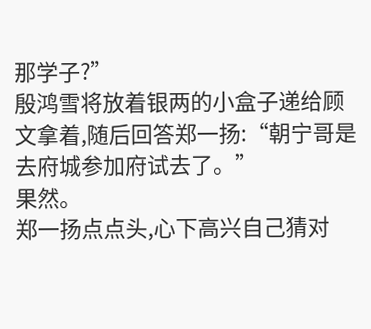那学子?”
殷鸿雪将放着银两的小盒子递给顾文拿着,随后回答郑一扬:“朝宁哥是去府城参加府试去了。”
果然。
郑一扬点点头,心下高兴自己猜对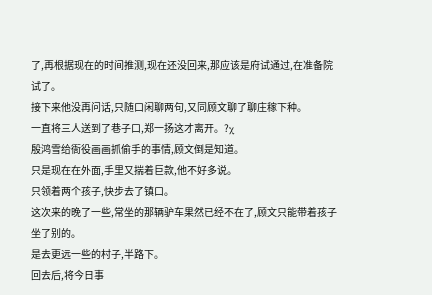了,再根据现在的时间推测,现在还没回来,那应该是府试通过,在准备院试了。
接下来他没再问话,只随口闲聊两句,又同顾文聊了聊庄稼下种。
一直将三人送到了巷子口,郑一扬这才离开。?χ
殷鸿雪给衙役画画抓偷手的事情,顾文倒是知道。
只是现在在外面,手里又揣着巨款,他不好多说。
只领着两个孩子,快步去了镇口。
这次来的晚了一些,常坐的那辆驴车果然已经不在了,顾文只能带着孩子坐了别的。
是去更远一些的村子,半路下。
回去后,将今日事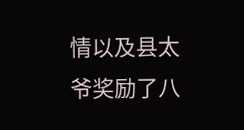情以及县太爷奖励了八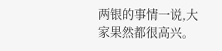两银的事情一说,大家果然都很高兴。